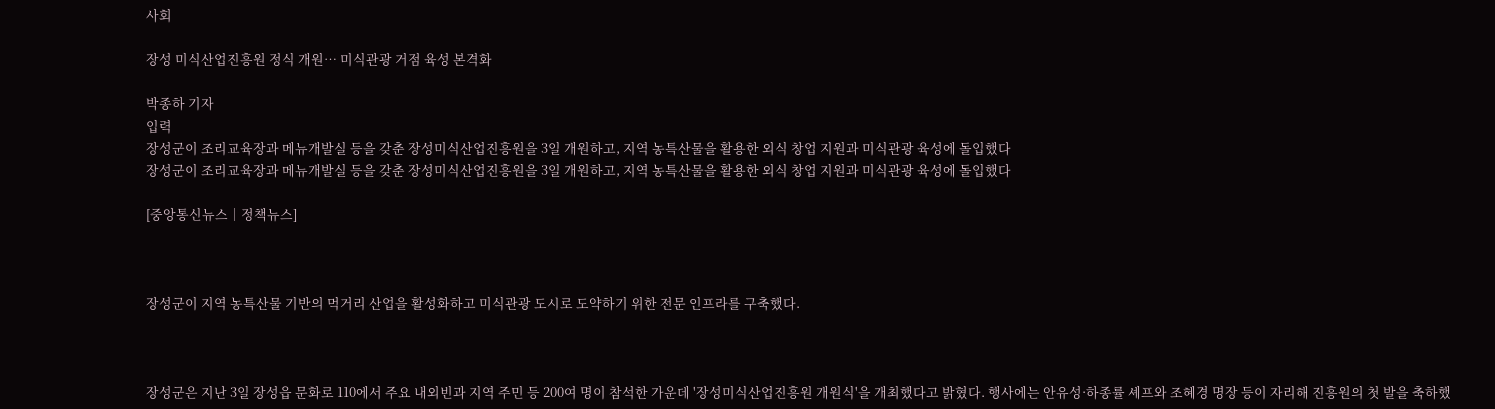사회

장성 미식산업진흥원 정식 개원… 미식관광 거점 육성 본격화

박종하 기자
입력
장성군이 조리교육장과 메뉴개발실 등을 갖춘 장성미식산업진흥원을 3일 개원하고, 지역 농특산물을 활용한 외식 창업 지원과 미식관광 육성에 돌입했다
장성군이 조리교육장과 메뉴개발실 등을 갖춘 장성미식산업진흥원을 3일 개원하고, 지역 농특산물을 활용한 외식 창업 지원과 미식관광 육성에 돌입했다

[중앙통신뉴스│정책뉴스]



장성군이 지역 농특산물 기반의 먹거리 산업을 활성화하고 미식관광 도시로 도약하기 위한 전문 인프라를 구축했다.



장성군은 지난 3일 장성읍 문화로 110에서 주요 내외빈과 지역 주민 등 200여 명이 참석한 가운데 '장성미식산업진흥원 개원식'을 개최했다고 밝혔다. 행사에는 안유성·하종률 셰프와 조혜경 명장 등이 자리해 진흥원의 첫 발을 축하했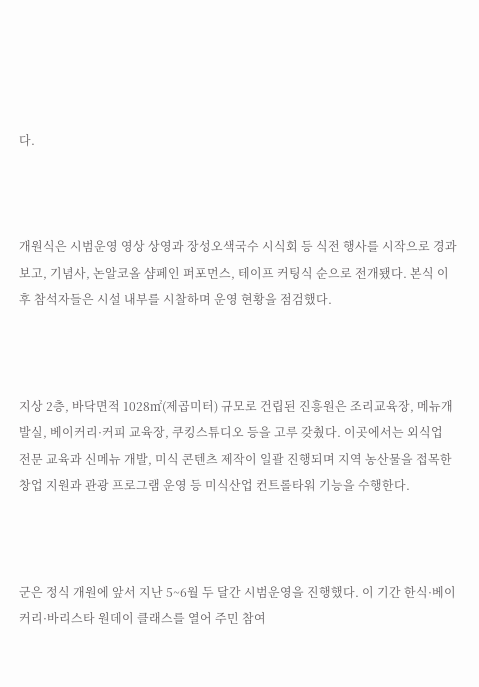다.



개원식은 시범운영 영상 상영과 장성오색국수 시식회 등 식전 행사를 시작으로 경과보고, 기념사, 논알코올 샴페인 퍼포먼스, 테이프 커팅식 순으로 전개됐다. 본식 이후 참석자들은 시설 내부를 시찰하며 운영 현황을 점검했다.



지상 2층, 바닥면적 1028㎡(제곱미터) 규모로 건립된 진흥원은 조리교육장, 메뉴개발실, 베이커리·커피 교육장, 쿠킹스튜디오 등을 고루 갖췄다. 이곳에서는 외식업 전문 교육과 신메뉴 개발, 미식 콘텐츠 제작이 일괄 진행되며 지역 농산물을 접목한 창업 지원과 관광 프로그램 운영 등 미식산업 컨트롤타워 기능을 수행한다.



군은 정식 개원에 앞서 지난 5~6월 두 달간 시범운영을 진행했다. 이 기간 한식·베이커리·바리스타 원데이 클래스를 열어 주민 참여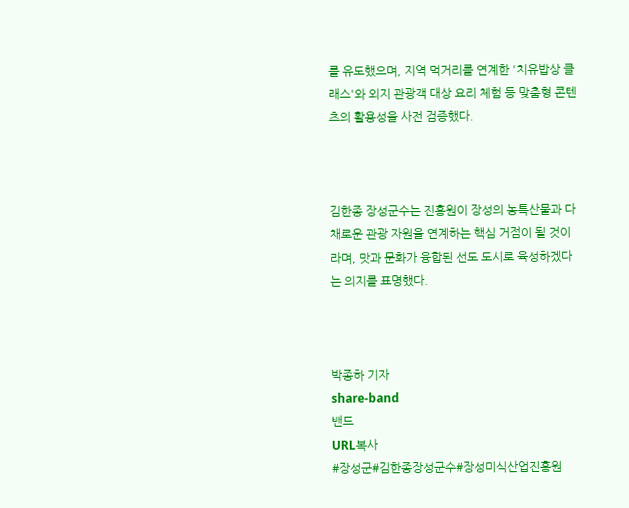를 유도했으며, 지역 먹거리를 연계한 '치유밥상 클래스'와 외지 관광객 대상 요리 체험 등 맞춤형 콘텐츠의 활용성을 사전 검증했다.



김한종 장성군수는 진흥원이 장성의 농특산물과 다채로운 관광 자원을 연계하는 핵심 거점이 될 것이라며, 맛과 문화가 융합된 선도 도시로 육성하겠다는 의지를 표명했다.



박종하 기자
share-band
밴드
URL복사
#장성군#김한종장성군수#장성미식산업진흥원